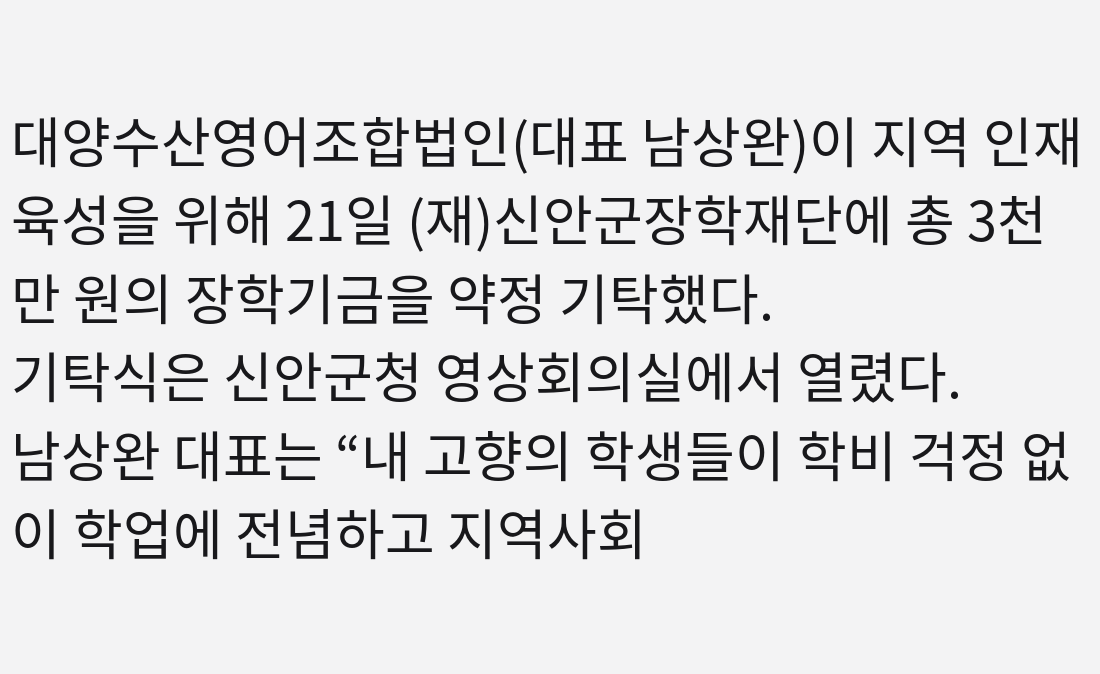대양수산영어조합법인(대표 남상완)이 지역 인재 육성을 위해 21일 (재)신안군장학재단에 총 3천만 원의 장학기금을 약정 기탁했다.
기탁식은 신안군청 영상회의실에서 열렸다.
남상완 대표는 “내 고향의 학생들이 학비 걱정 없이 학업에 전념하고 지역사회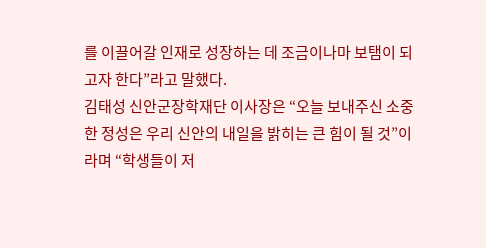를 이끌어갈 인재로 성장하는 데 조금이나마 보탬이 되고자 한다”라고 말했다.
김태성 신안군장학재단 이사장은 “오늘 보내주신 소중한 정성은 우리 신안의 내일을 밝히는 큰 힘이 될 것”이라며 “학생들이 저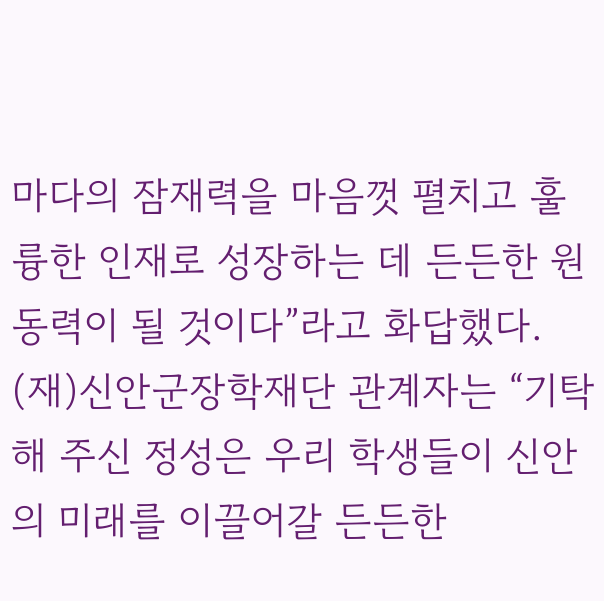마다의 잠재력을 마음껏 펼치고 훌륭한 인재로 성장하는 데 든든한 원동력이 될 것이다”라고 화답했다. (재)신안군장학재단 관계자는 “기탁해 주신 정성은 우리 학생들이 신안의 미래를 이끌어갈 든든한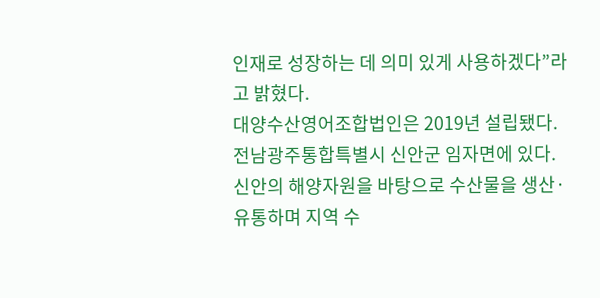인재로 성장하는 데 의미 있게 사용하겠다”라고 밝혔다.
대양수산영어조합법인은 2019년 설립됐다.
전남광주통합특별시 신안군 임자면에 있다.
신안의 해양자원을 바탕으로 수산물을 생산·유통하며 지역 수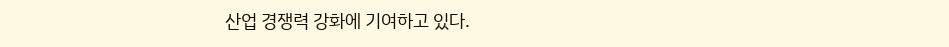산업 경쟁력 강화에 기여하고 있다.